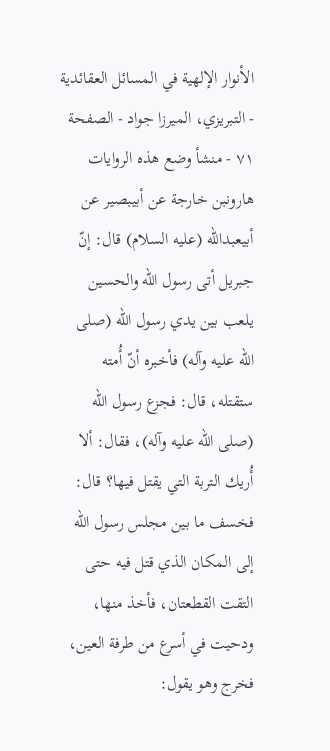الأنوار الإلهية في المسائل العقائدية - التبريزي، الميرزا جواد - الصفحة ٧١ - منشأ وضع هذه الروايات
هارونبن خارجة عن أبيبصير عن أبيعبداللّه (عليه السلام) قال: إنّ جبريل أتى رسول اللّه والحسين يلعب بين يدي رسول اللّه (صلى الله عليه وآله) فأخبره أنّ أُمته ستقتله، قال: فجزع رسول اللّه (صلى الله عليه وآله)، فقال: ألا أُريك التربة التي يقتل فيها؟ قال: فخسف ما بين مجلس رسول اللّه إلى المكان الذي قتل فيه حتى التقت القطعتان، فأخذ منها، ودحيت في أسرع من طرفة العين، فخرج وهو يقول: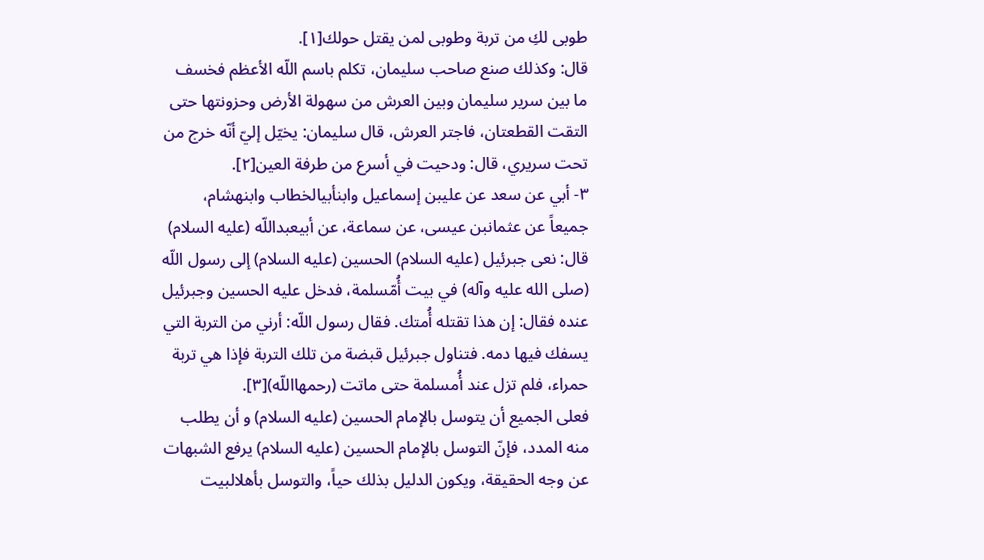طوبى لكِ من تربة وطوبى لمن يقتل حولك[١].
قال: وكذلك صنع صاحب سليمان، تكلم باسم اللّه الأعظم فخسف ما بين سرير سليمان وبين العرش من سهولة الأرض وحزونتها حتى التقت القطعتان، فاجتر العرش، قال سليمان: يخيّل إليّ أنّه خرج من تحت سريري، قال: ودحيت في أسرع من طرفة العين[٢].
٣- أبي عن سعد عن عليبن إسماعيل وابنأبيالخطاب وابنهشام، جميعاً عن عثمانبن عيسى، عن سماعة، عن أبيعبداللّه (عليه السلام) قال: نعى جبرئيل (عليه السلام) الحسين (عليه السلام) إلى رسول اللّه (صلى الله عليه وآله) في بيت أُمّسلمة، فدخل عليه الحسين وجبرئيل عنده فقال: إن هذا تقتله أُمتك. فقال رسول اللّه: أرني من التربة التي يسفك فيها دمه. فتناول جبرئيل قبضة من تلك التربة فإذا هي تربة حمراء، فلم تزل عند أُمسلمة حتى ماتت (رحمهااللّه)[٣].
فعلى الجميع أن يتوسل بالإمام الحسين (عليه السلام) و أن يطلب منه المدد، فإنّ التوسل بالإمام الحسين (عليه السلام) يرفع الشبهات عن وجه الحقيقة، ويكون الدليل بذلك حياً، والتوسل بأهلالبيت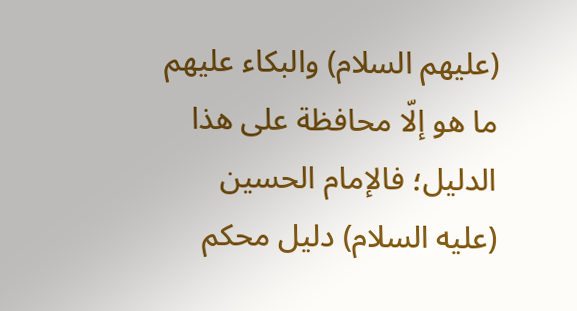(عليهم السلام) والبكاء عليهم ما هو إلّا محافظة على هذا الدليل؛ فالإمام الحسين (عليه السلام) دليل محكم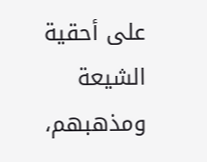على أحقية الشيعة ومذهبهم،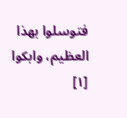فتوسلوا بهذا العظيم، وابكوا
[١]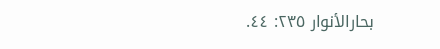بحارالأنوار ٢٣٥: ٤٤.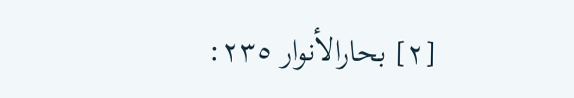[٢] بحارالأنوار ٢٣٥: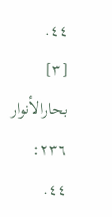٤٤.
[٣] بحارالأنوار ٢٣٦: ٤٤.